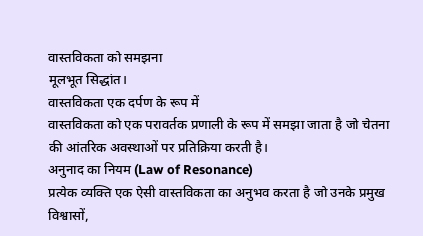वास्तविकता को समझना
मूलभूत सिद्धांत।
वास्तविकता एक दर्पण के रूप में
वास्तविकता को एक परावर्तक प्रणाली के रूप में समझा जाता है जो चेतना की आंतरिक अवस्थाओं पर प्रतिक्रिया करती है।
अनुनाद का नियम (Law of Resonance)
प्रत्येक व्यक्ति एक ऐसी वास्तविकता का अनुभव करता है जो उनके प्रमुख विश्वासों,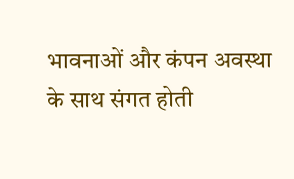भावनाओं और कंपन अवस्था के साथ संगत होती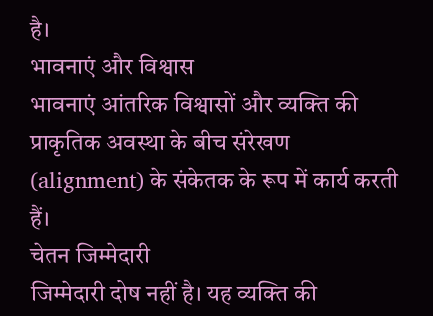है।
भावनाएं और विश्वास
भावनाएं आंतरिक विश्वासों और व्यक्ति की प्राकृतिक अवस्था के बीच संरेखण (alignment) के संकेतक के रूप में कार्य करती हैं।
चेतन जिम्मेदारी
जिम्मेदारी दोष नहीं है। यह व्यक्ति की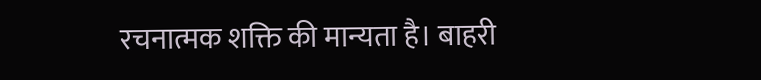रचनात्मक शक्ति की मान्यता है। बाहरी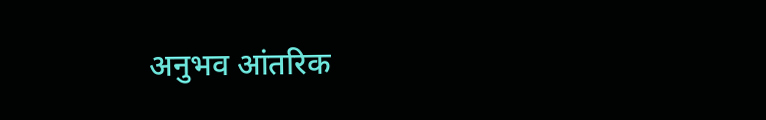अनुभव आंतरिक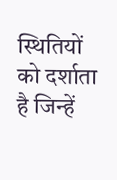स्थितियों को दर्शाता है जिन्हें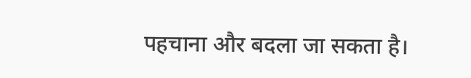पहचाना और बदला जा सकता है।